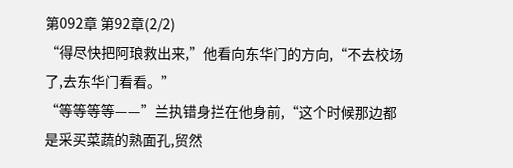第092章 第92章(2/2)
“得尽快把阿琅救出来,”他看向东华门的方向,“不去校场了,去东华门看看。”
“等等等等——”兰执错身拦在他身前,“这个时候那边都是采买菜蔬的熟面孔,贸然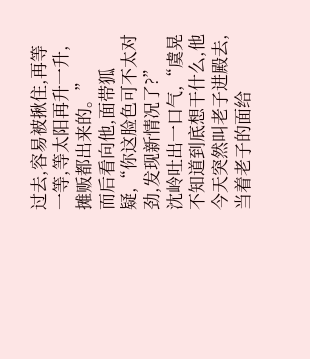过去,容易被揪住,再等一等,等太阳再升一升,摊贩都出来的。”
而后看向他,面带狐疑,“你这脸色可不太对劲,发现新情况了?”
沈岭吐出一口气,“虞晃不知道到底想干什么,他今天突然叫老子进殿去,当着老子的面给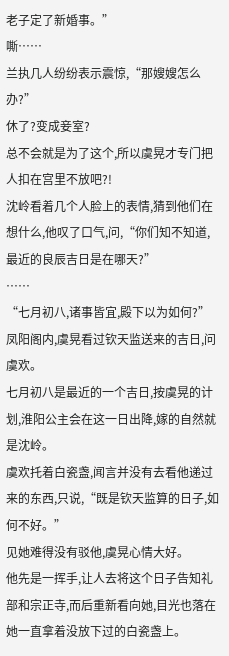老子定了新婚事。”
嘶……
兰执几人纷纷表示震惊,“那嫂嫂怎么办?”
休了?变成妾室?
总不会就是为了这个,所以虞晃才专门把人扣在宫里不放吧?!
沈岭看着几个人脸上的表情,猜到他们在想什么,他叹了口气,问,“你们知不知道,最近的良辰吉日是在哪天?”
……
“七月初八,诸事皆宜,殿下以为如何?”
凤阳阁内,虞晃看过钦天监送来的吉日,问虞欢。
七月初八是最近的一个吉日,按虞晃的计划,淮阳公主会在这一日出降,嫁的自然就是沈岭。
虞欢托着白瓷盏,闻言并没有去看他递过来的东西,只说,“既是钦天监算的日子,如何不好。”
见她难得没有驳他,虞晃心情大好。
他先是一挥手,让人去将这个日子告知礼部和宗正寺,而后重新看向她,目光也落在她一直拿着没放下过的白瓷盏上。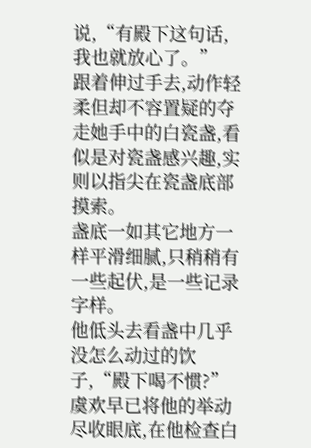说,“有殿下这句话,我也就放心了。”
跟着伸过手去,动作轻柔但却不容置疑的夺走她手中的白瓷盏,看似是对瓷盏感兴趣,实则以指尖在瓷盏底部摸索。
盏底一如其它地方一样平滑细腻,只稍稍有一些起伏,是一些记录字样。
他低头去看盏中几乎没怎么动过的饮子,“殿下喝不惯?”
虞欢早已将他的举动尽收眼底,在他检查白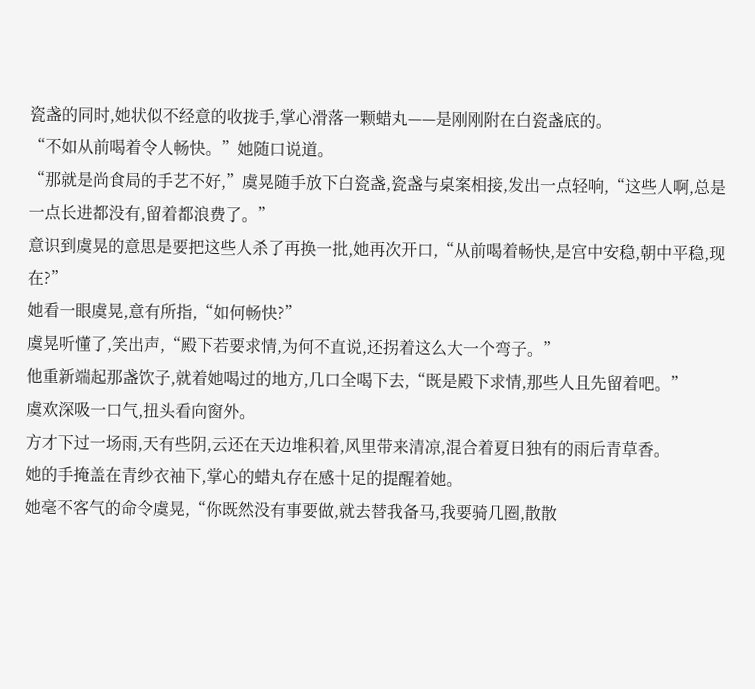瓷盏的同时,她状似不经意的收拢手,掌心滑落一颗蜡丸——是刚刚附在白瓷盏底的。
“不如从前喝着令人畅快。”她随口说道。
“那就是尚食局的手艺不好,”虞晃随手放下白瓷盏,瓷盏与桌案相接,发出一点轻响,“这些人啊,总是一点长进都没有,留着都浪费了。”
意识到虞晃的意思是要把这些人杀了再换一批,她再次开口,“从前喝着畅快,是宫中安稳,朝中平稳,现在?”
她看一眼虞晃,意有所指,“如何畅快?”
虞晃听懂了,笑出声,“殿下若要求情,为何不直说,还拐着这么大一个弯子。”
他重新端起那盏饮子,就着她喝过的地方,几口全喝下去,“既是殿下求情,那些人且先留着吧。”
虞欢深吸一口气,扭头看向窗外。
方才下过一场雨,天有些阴,云还在天边堆积着,风里带来清凉,混合着夏日独有的雨后青草香。
她的手掩盖在青纱衣袖下,掌心的蜡丸存在感十足的提醒着她。
她毫不客气的命令虞晃,“你既然没有事要做,就去替我备马,我要骑几圈,散散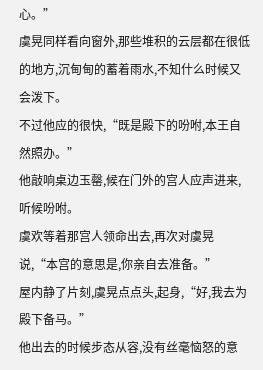心。”
虞晃同样看向窗外,那些堆积的云层都在很低的地方,沉甸甸的蓄着雨水,不知什么时候又会泼下。
不过他应的很快,“既是殿下的吩咐,本王自然照办。”
他敲响桌边玉罄,候在门外的宫人应声进来,听候吩咐。
虞欢等着那宫人领命出去,再次对虞晃说,“本宫的意思是,你亲自去准备。”
屋内静了片刻,虞晃点点头,起身,“好,我去为殿下备马。”
他出去的时候步态从容,没有丝毫恼怒的意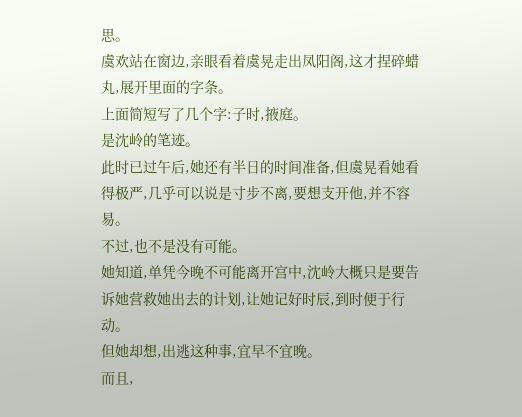思。
虞欢站在窗边,亲眼看着虞晃走出凤阳阁,这才捏碎蜡丸,展开里面的字条。
上面简短写了几个字:子时,掖庭。
是沈岭的笔迹。
此时已过午后,她还有半日的时间准备,但虞晃看她看得极严,几乎可以说是寸步不离,要想支开他,并不容易。
不过,也不是没有可能。
她知道,单凭今晚不可能离开宫中,沈岭大概只是要告诉她营救她出去的计划,让她记好时辰,到时便于行动。
但她却想,出逃这种事,宜早不宜晚。
而且,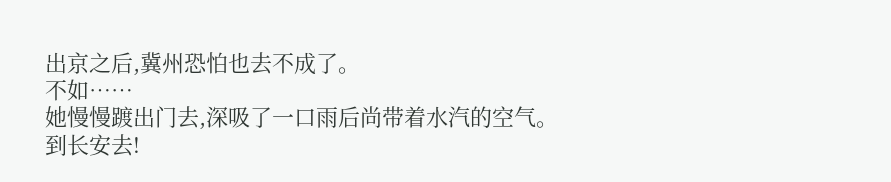出京之后,冀州恐怕也去不成了。
不如……
她慢慢踱出门去,深吸了一口雨后尚带着水汽的空气。
到长安去!